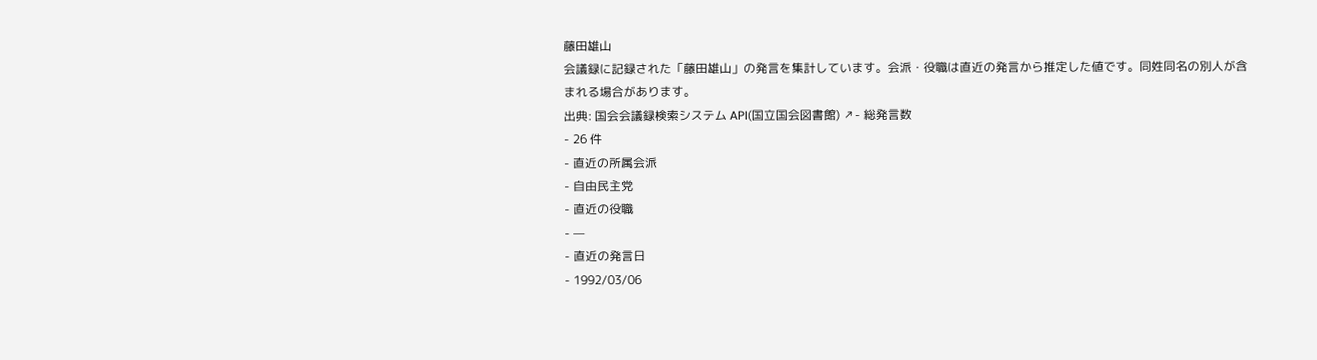藤田雄山
会議録に記録された「藤田雄山」の発言を集計しています。会派・役職は直近の発言から推定した値です。同姓同名の別人が含まれる場合があります。
出典: 国会会議録検索システム API(国立国会図書館) ↗- 総発言数
- 26 件
- 直近の所属会派
- 自由民主党
- 直近の役職
- —
- 直近の発言日
- 1992/03/06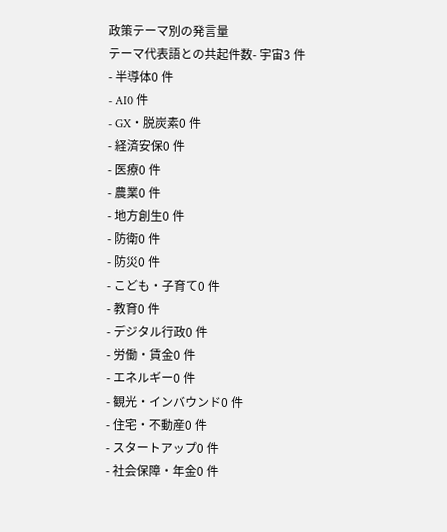政策テーマ別の発言量
テーマ代表語との共起件数- 宇宙3 件
- 半導体0 件
- AI0 件
- GX・脱炭素0 件
- 経済安保0 件
- 医療0 件
- 農業0 件
- 地方創生0 件
- 防衛0 件
- 防災0 件
- こども・子育て0 件
- 教育0 件
- デジタル行政0 件
- 労働・賃金0 件
- エネルギー0 件
- 観光・インバウンド0 件
- 住宅・不動産0 件
- スタートアップ0 件
- 社会保障・年金0 件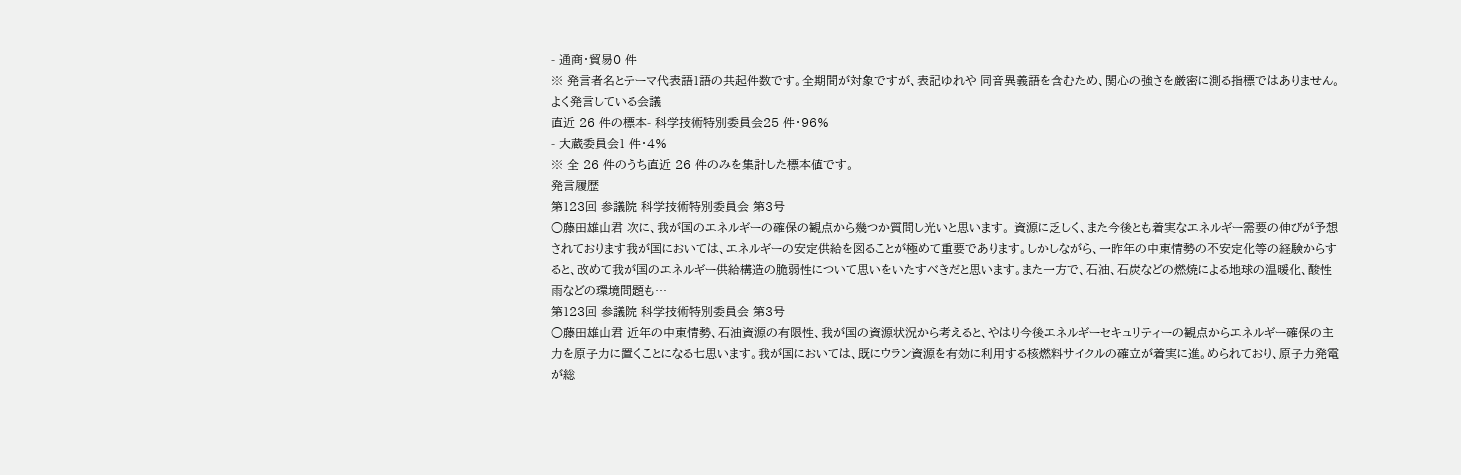- 通商・貿易0 件
※ 発言者名とテーマ代表語1語の共起件数です。全期間が対象ですが、表記ゆれや 同音異義語を含むため、関心の強さを厳密に測る指標ではありません。
よく発言している会議
直近 26 件の標本- 科学技術特別委員会25 件・96%
- 大蔵委員会1 件・4%
※ 全 26 件のうち直近 26 件のみを集計した標本値です。
発言履歴
第123回 参議院 科学技術特別委員会 第3号
○藤田雄山君 次に、我が国のエネルギーの確保の観点から幾つか質問し光いと思います。 資源に乏しく、また今後とも着実なエネルギー需要の伸びが予想されております我が国においては、エネルギーの安定供給を図ることが極めて重要であります。しかしながら、一昨年の中東情勢の不安定化等の経験からすると、改めて我が国のエネルギー供給構造の脆弱性について思いをいたすべきだと思います。また一方で、石油、石炭などの燃焼による地球の温暖化、酸性雨などの環境問題も…
第123回 参議院 科学技術特別委員会 第3号
○藤田雄山君 近年の中東情勢、石油資源の有限性、我が国の資源状況から考えると、やはり今後エネルギーセキュリティーの観点からエネルギー確保の主力を原子力に置くことになる七思います。我が国においては、既にウラン資源を有効に利用する核燃料サイクルの確立が着実に進。められており、原子力発電が総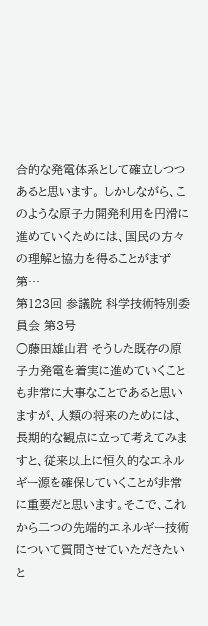合的な発電体系として確立しつつあると思います。 しかしながら、このような原子力開発利用を円滑に進めていくためには、国民の方々の理解と協力を得ることがまず第…
第123回 参議院 科学技術特別委員会 第3号
○藤田雄山君 そうした既存の原子力発電を着実に進めていくことも非常に大事なことであると思いますが、人類の将来のためには、長期的な観点に立って考えてみますと、従来以上に恒久的なエネルギー源を確保していくことが非常に重要だと思います。そこで、これから二つの先端的エネルギー技術について質問させていただきたいと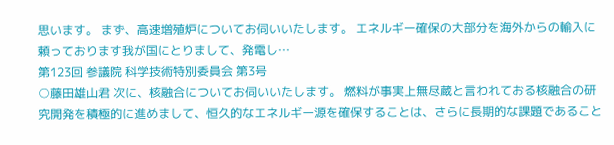思います。 まず、高速増殖炉についてお伺いいたします。 エネルギー確保の大部分を海外からの輸入に頼っております我が国にとりまして、発電し…
第123回 参議院 科学技術特別委員会 第3号
○藤田雄山君 次に、核融合についてお伺いいたします。 燃料が事実上無尽蔵と言われておる核融合の研究開発を積極的に進めまして、恒久的なエネルギー源を確保することは、さらに長期的な課題であること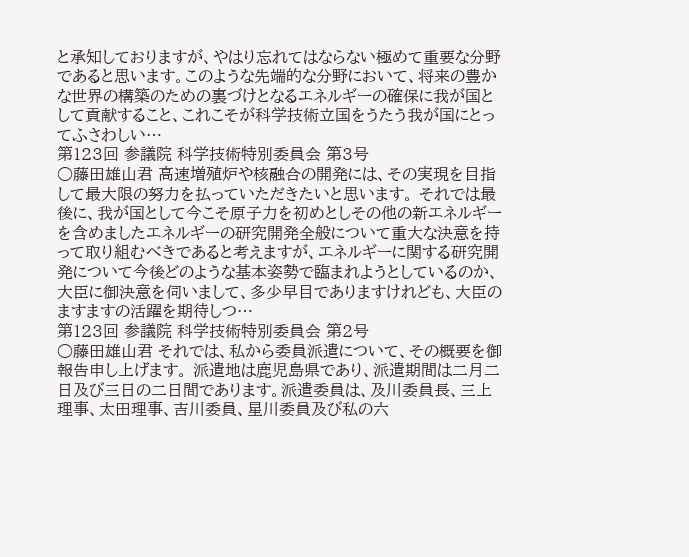と承知しておりますが、やはり忘れてはならない極めて重要な分野であると思います。このような先端的な分野において、将来の豊かな世界の構築のための裏づけとなるエネルギーの確保に我が国として貢献すること、これこそが科学技術立国をうたう我が国にとってふさわしい…
第123回 参議院 科学技術特別委員会 第3号
○藤田雄山君 高速増殖炉や核融合の開発には、その実現を目指して最大限の努力を払っていただきたいと思います。 それでは最後に、我が国として今こそ原子力を初めとしその他の新エネルギーを含めましたエネルギーの研究開発全般について重大な決意を持って取り組むべきであると考えますが、エネルギーに関する研究開発について今後どのような基本姿勢で臨まれようとしているのか、大臣に御決意を伺いまして、多少早目でありますけれども、大臣のますますの活躍を期待しつ…
第123回 参議院 科学技術特別委員会 第2号
○藤田雄山君 それでは、私から委員派遣について、その概要を御報告申し上げます。 派遣地は鹿児島県であり、派遣期間は二月二日及び三日の二日間であります。派遣委員は、及川委員長、三上理事、太田理事、吉川委員、星川委員及び私の六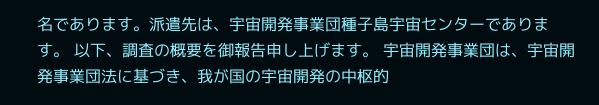名であります。派遣先は、宇宙開発事業団種子島宇宙センターであります。 以下、調査の概要を御報告申し上げます。 宇宙開発事業団は、宇宙開発事業団法に基づき、我が国の宇宙開発の中枢的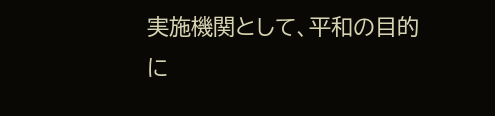実施機関として、平和の目的に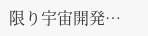限り宇宙開発…